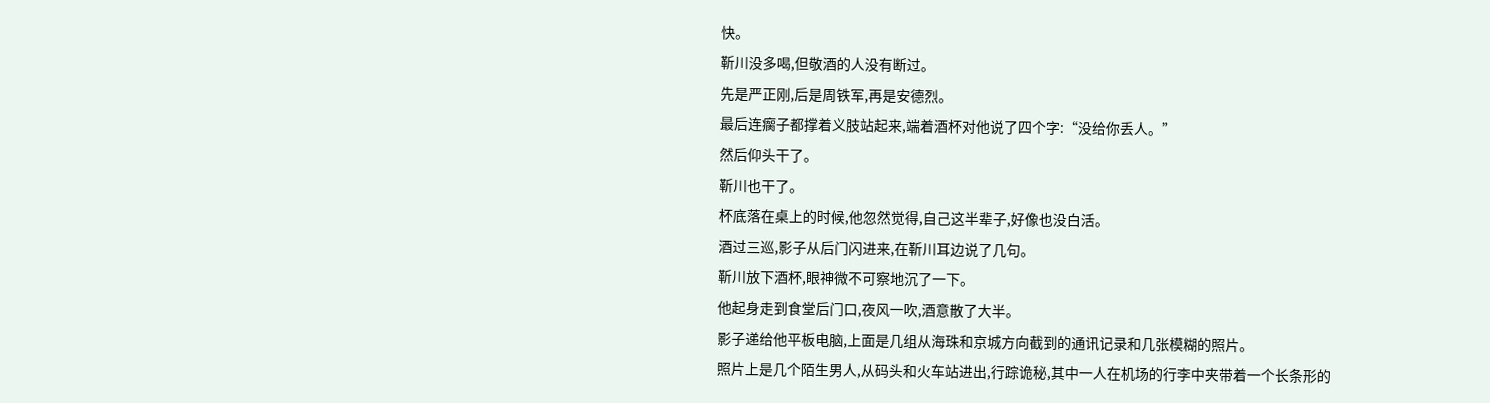快。
靳川没多喝,但敬酒的人没有断过。
先是严正刚,后是周铁军,再是安德烈。
最后连瘸子都撑着义肢站起来,端着酒杯对他说了四个字:“没给你丢人。”
然后仰头干了。
靳川也干了。
杯底落在桌上的时候,他忽然觉得,自己这半辈子,好像也没白活。
酒过三巡,影子从后门闪进来,在靳川耳边说了几句。
靳川放下酒杯,眼神微不可察地沉了一下。
他起身走到食堂后门口,夜风一吹,酒意散了大半。
影子递给他平板电脑,上面是几组从海珠和京城方向截到的通讯记录和几张模糊的照片。
照片上是几个陌生男人,从码头和火车站进出,行踪诡秘,其中一人在机场的行李中夹带着一个长条形的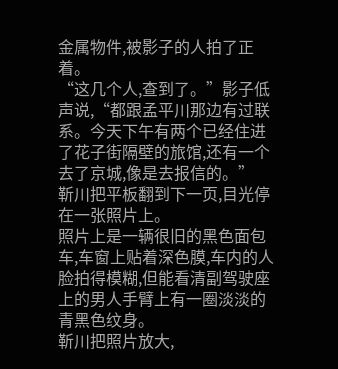金属物件,被影子的人拍了正着。
“这几个人,查到了。”影子低声说,“都跟孟平川那边有过联系。今天下午有两个已经住进了花子街隔壁的旅馆,还有一个去了京城,像是去报信的。”
靳川把平板翻到下一页,目光停在一张照片上。
照片上是一辆很旧的黑色面包车,车窗上贴着深色膜,车内的人脸拍得模糊,但能看清副驾驶座上的男人手臂上有一圈淡淡的青黑色纹身。
靳川把照片放大,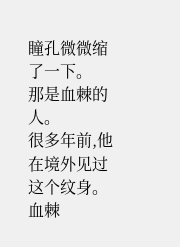瞳孔微微缩了一下。
那是血棘的人。
很多年前,他在境外见过这个纹身。
血棘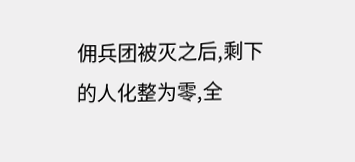佣兵团被灭之后,剩下的人化整为零,全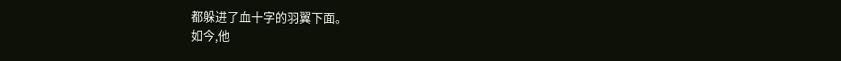都躲进了血十字的羽翼下面。
如今,他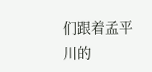们跟着孟平川的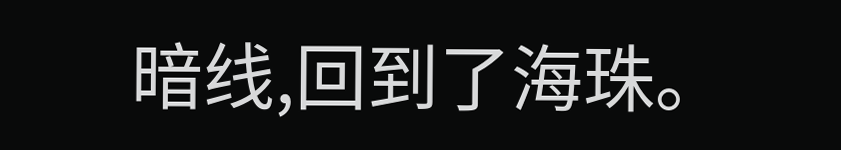暗线,回到了海珠。